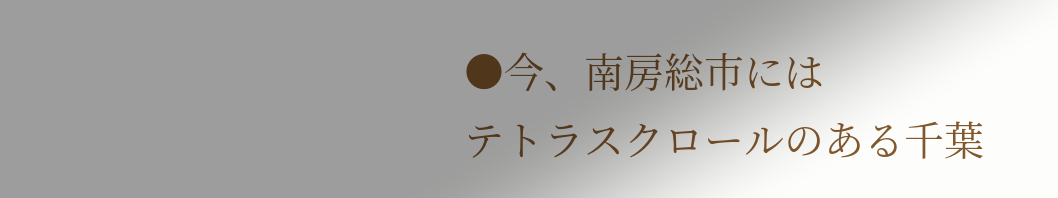●今、南房総市には
テトラスクロールのある千葉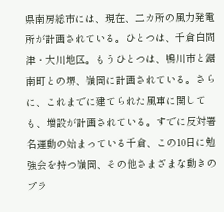県南房総市には、現在、二カ所の風力発電所が計画されている。ひとつは、千倉白間津・大川地区。もうひとつは、鴨川市と鋸南町との堺、嶺岡に計画されている。さらに、これまでに建てられた風車に関しても、増設が計画されている。すでに反対署名運動の始まっている千倉、この10日に勉強会を持つ嶺岡、その他さまざまな動きのプラ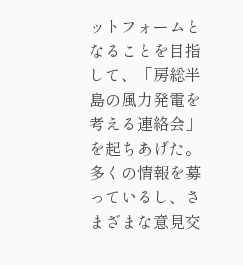ットフォームとなることを目指して、「房総半島の風力発電を考える連絡会」を起ちあげた。多くの情報を募っているし、さまざまな意見交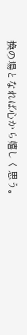換の場となれば心から嬉しく思う。